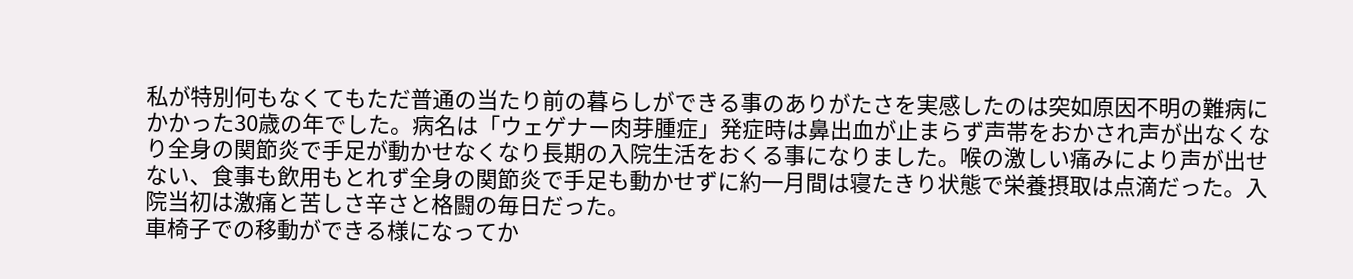私が特別何もなくてもただ普通の当たり前の暮らしができる事のありがたさを実感したのは突如原因不明の難病にかかった30歳の年でした。病名は「ウェゲナー肉芽腫症」発症時は鼻出血が止まらず声帯をおかされ声が出なくなり全身の関節炎で手足が動かせなくなり長期の入院生活をおくる事になりました。喉の激しい痛みにより声が出せない、食事も飲用もとれず全身の関節炎で手足も動かせずに約一月間は寝たきり状態で栄養摂取は点滴だった。入院当初は激痛と苦しさ辛さと格闘の毎日だった。
車椅子での移動ができる様になってか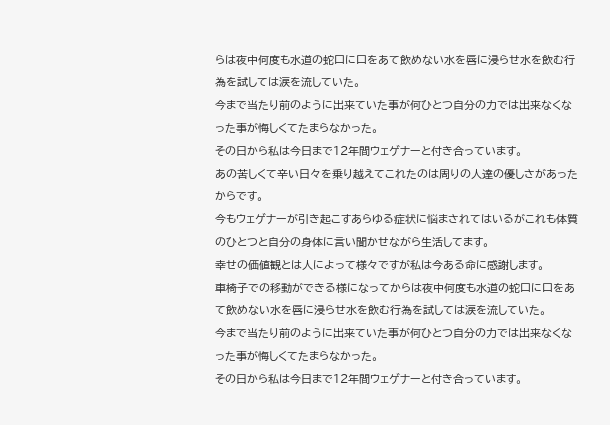らは夜中何度も水道の蛇口に口をあて飲めない水を唇に浸らせ水を飲む行為を試しては涙を流していた。
今まで当たり前のように出来ていた事が何ひとつ自分の力では出来なくなった事が悔しくてたまらなかった。
その日から私は今日まで12年間ウェゲナーと付き合っています。
あの苦しくて辛い日々を乗り越えてこれたのは周りの人達の優しさがあったからです。
今もウェゲナーが引き起こすあらゆる症状に悩まされてはいるがこれも体質のひとつと自分の身体に言い聞かせながら生活してます。
幸せの価値観とは人によって様々ですが私は今ある命に感謝します。
車椅子での移動ができる様になってからは夜中何度も水道の蛇口に口をあて飲めない水を唇に浸らせ水を飲む行為を試しては涙を流していた。
今まで当たり前のように出来ていた事が何ひとつ自分の力では出来なくなった事が悔しくてたまらなかった。
その日から私は今日まで12年間ウェゲナーと付き合っています。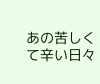あの苦しくて辛い日々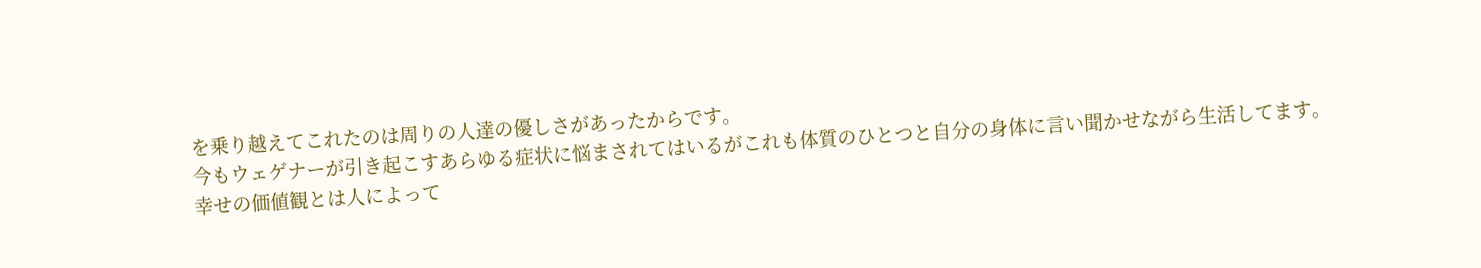を乗り越えてこれたのは周りの人達の優しさがあったからです。
今もウェゲナーが引き起こすあらゆる症状に悩まされてはいるがこれも体質のひとつと自分の身体に言い聞かせながら生活してます。
幸せの価値観とは人によって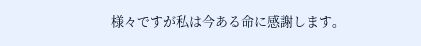様々ですが私は今ある命に感謝します。